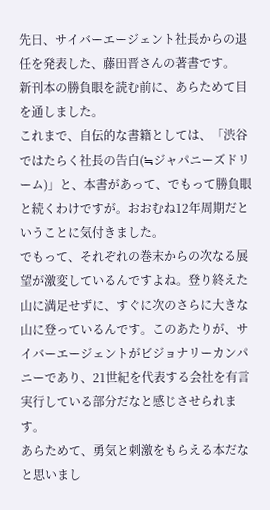先日、サイバーエージェント社長からの退任を発表した、藤田晋さんの著書です。
新刊本の勝負眼を読む前に、あらためて目を通しました。
これまで、自伝的な書籍としては、「渋谷ではたらく社長の告白(≒ジャパニーズドリーム)」と、本書があって、でもって勝負眼と続くわけですが。おおむね12年周期だということに気付きました。
でもって、それぞれの巻末からの次なる展望が激変しているんですよね。登り終えた山に満足せずに、すぐに次のさらに大きな山に登っているんです。このあたりが、サイバーエージェントがビジョナリーカンパニーであり、21世紀を代表する会社を有言実行している部分だなと感じさせられます。
あらためて、勇気と刺激をもらえる本だなと思いまし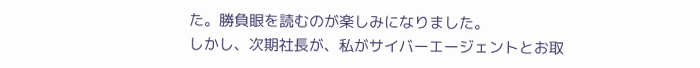た。勝負眼を読むのが楽しみになりました。
しかし、次期社長が、私がサイバーエージェントとお取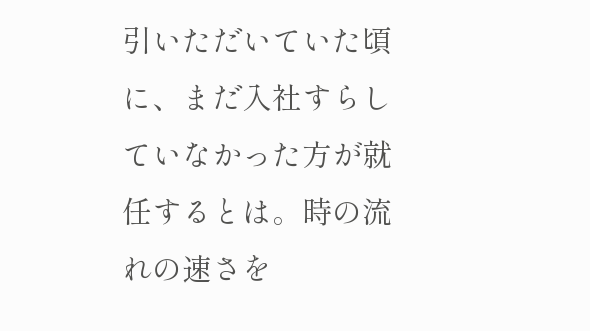引いただいていた頃に、まだ入社すらしていなかった方が就任するとは。時の流れの速さを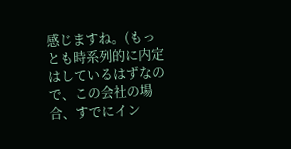感じますね。(もっとも時系列的に内定はしているはずなので、この会社の場合、すでにイン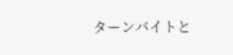ターンバイトと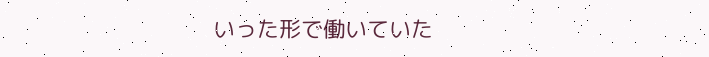いった形で働いていた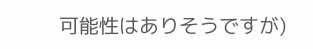可能性はありそうですが)